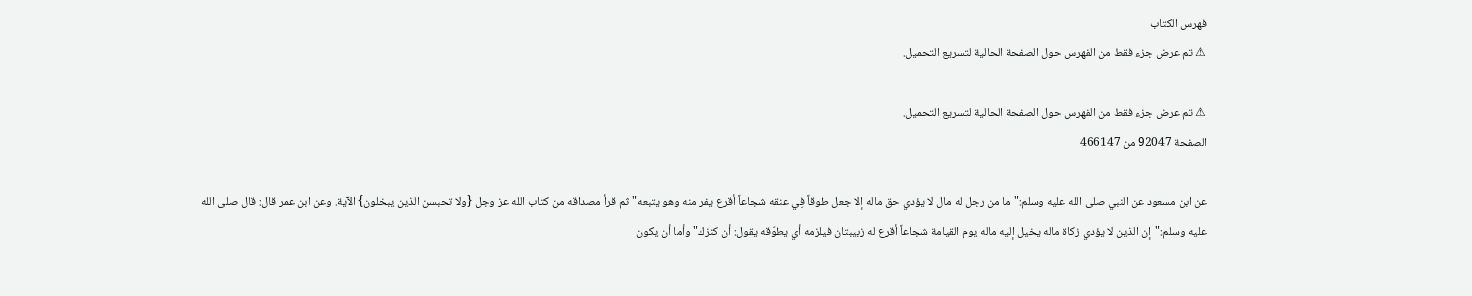فهرس الكتاب
⚠ تم عرض جزء فقط من الفهرس حول الصفحة الحالية لتسريع التحميل.

⚠ تم عرض جزء فقط من الفهرس حول الصفحة الحالية لتسريع التحميل.
الصفحة 92047 من 466147

عن ابن مسعود عن النبي صلى الله عليه وسلم:"ما من رجل له مال لا يؤدي حق ماله إلا جعل طوقاً فِي عنقه شجاعاً أقرع يفر منه وهو يتبعه"ثم قرأ مصداقه من كتاب الله عز وجل {ولا تحبسن الذين يبخلون} الآية. وعن ابن عمر قال: قال صلى الله عليه وسلم:"إن الذين لا يؤدي زكاة ماله يخيل إليه ماله يوم القيامة شجاعاً أقرع له زبيبتان فيلزمه أي يطوّقه يقول: أن كنزك"وأما أن يكون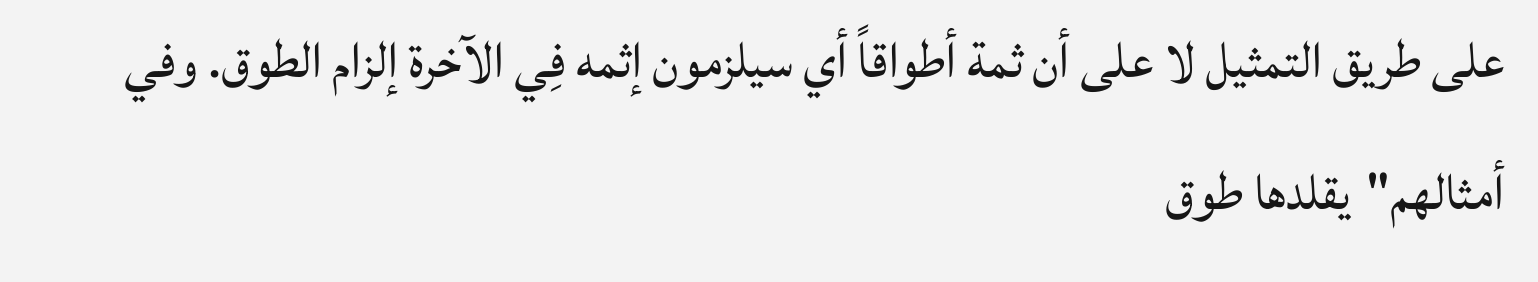على طريق التمثيل لا على أن ثمة أطواقاً أي سيلزمون إثمه فِي الآخرة إلزام الطوق. وفي أمثالهم"يقلدها طوق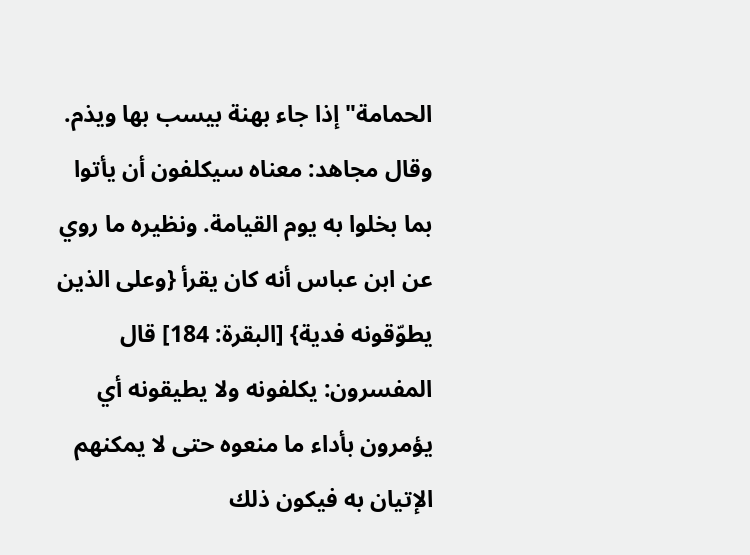الحمامة"إذا جاء بهنة بيسب بها ويذم. وقال مجاهد: معناه سيكلفون أن يأتوا بما بخلوا به يوم القيامة. ونظيره ما روي عن ابن عباس أنه كان يقرأ {وعلى الذين يطوّقونه فدية} [البقرة: 184] قال المفسرون: يكلفونه ولا يطيقونه أي يؤمرون بأداء ما منعوه حتى لا يمكنهم الإتيان به فيكون ذلك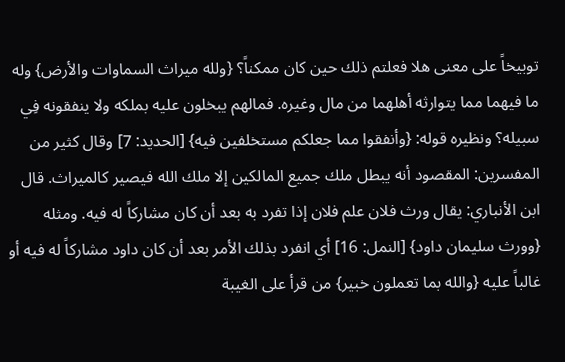توبيخاً على معنى هلا فعلتم ذلك حين كان ممكناً؟ {ولله ميراث السماوات والأرض} وله ما فيهما مما يتوارثه أهلهما من مال وغيره. فمالهم يبخلون عليه بملكه ولا ينفقونه فِي سبيله؟ ونظيره قوله: {وأنفقوا مما جعلكم مستخلفين فيه} [الحديد: 7] وقال كثير من المفسرين: المقصود أنه يبطل ملك جميع المالكين إلا ملك الله فيصير كالميراث. قال ابن الأنباري: يقال ورث فلان علم فلان إذا تفرد به بعد أن كان مشاركاً له فيه. ومثله {وورث سليمان داود} [النمل: 16] أي انفرد بذلك الأمر بعد أن كان داود مشاركاً له فيه أو غالباً عليه {والله بما تعملون خبير} من قرأ على الغيبة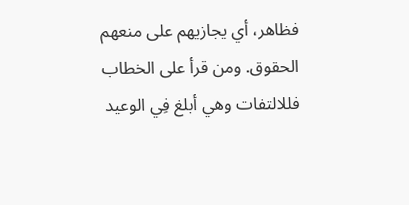فظاهر، أي يجازيهم على منعهم الحقوق. ومن قرأ على الخطاب فللالتفات وهي أبلغ فِي الوعيد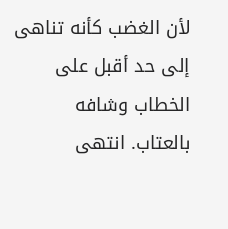لأن الغضب كأنه تناهى إلى حد أقبل على الخطاب وشافه بالعتاب. انتهى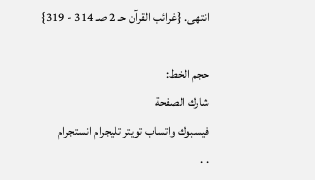انتهى. {غرائب القرآن حـ 2 صـ 314 - 319}

حجم الخط:
شارك الصفحة
فيسبوك واتساب تويتر تليجرام انستجرام
. .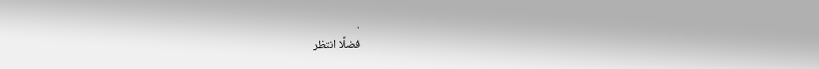.
فضلًا انتظر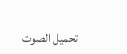تحميل الصوت